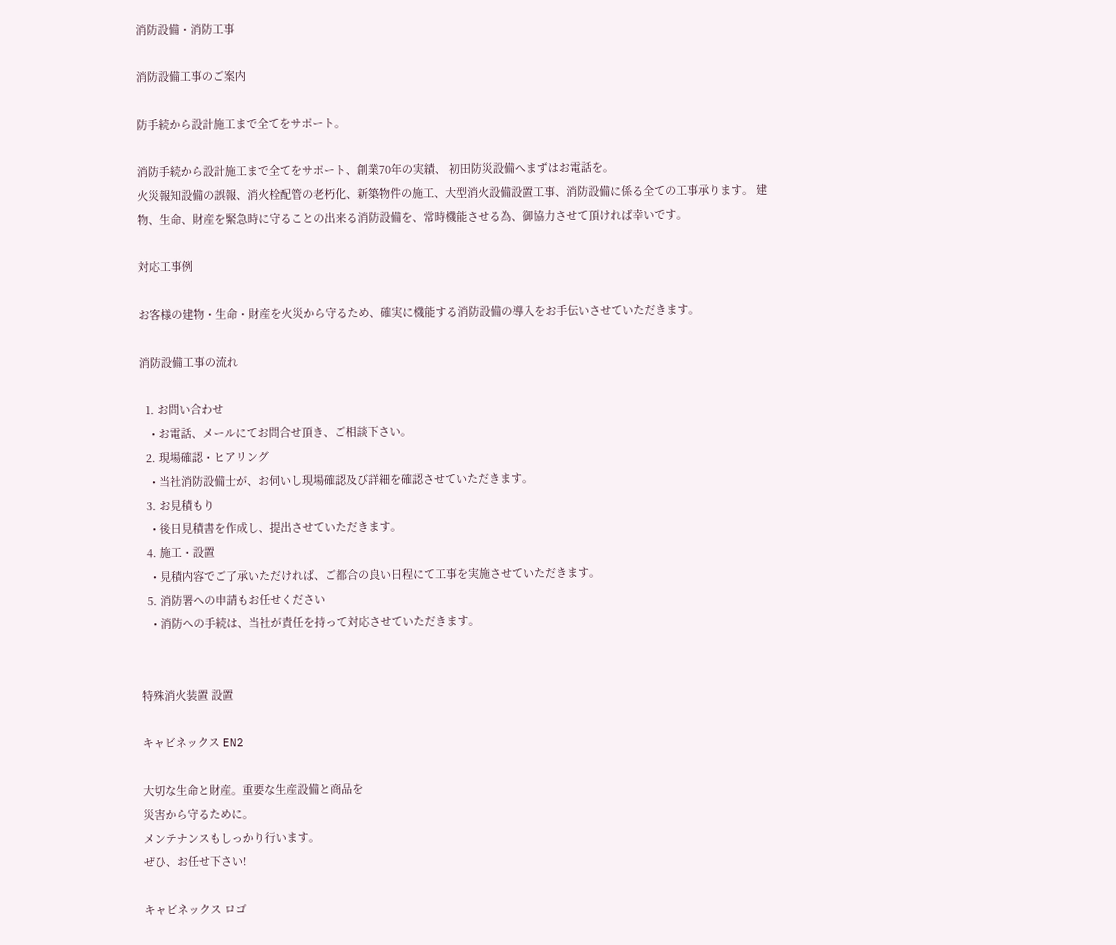消防設備・消防工事

消防設備工事のご案内

防手続から設計施工まで全てをサポート。

消防手続から設計施工まで全てをサポート、創業70年の実績、 初田防災設備へまずはお電話を。
火災報知設備の誤報、消火栓配管の老朽化、新築物件の施工、大型消火設備設置工事、消防設備に係る全ての工事承ります。 建物、生命、財産を緊急時に守ることの出来る消防設備を、常時機能させる為、御協力させて頂ければ幸いです。

対応工事例

お客様の建物・生命・財産を火災から守るため、確実に機能する消防設備の導入をお手伝いさせていただきます。

消防設備工事の流れ

  1. お問い合わせ
    • お電話、メールにてお問合せ頂き、ご相談下さい。
  2. 現場確認・ヒアリング
    • 当社消防設備士が、お伺いし現場確認及び詳細を確認させていただきます。
  3. お見積もり
    • 後日見積書を作成し、提出させていただきます。
  4. 施工・設置
    • 見積内容でご了承いただければ、ご都合の良い日程にて工事を実施させていただきます。
  5. 消防署への申請もお任せください
    • 消防への手続は、当社が責任を持って対応させていただきます。


特殊消火装置 設置

キャビネックス EN2

大切な生命と財産。重要な生産設備と商品を
災害から守るために。
メンテナンスもしっかり行います。
ぜひ、お任せ下さい!

キャビネックス ロゴ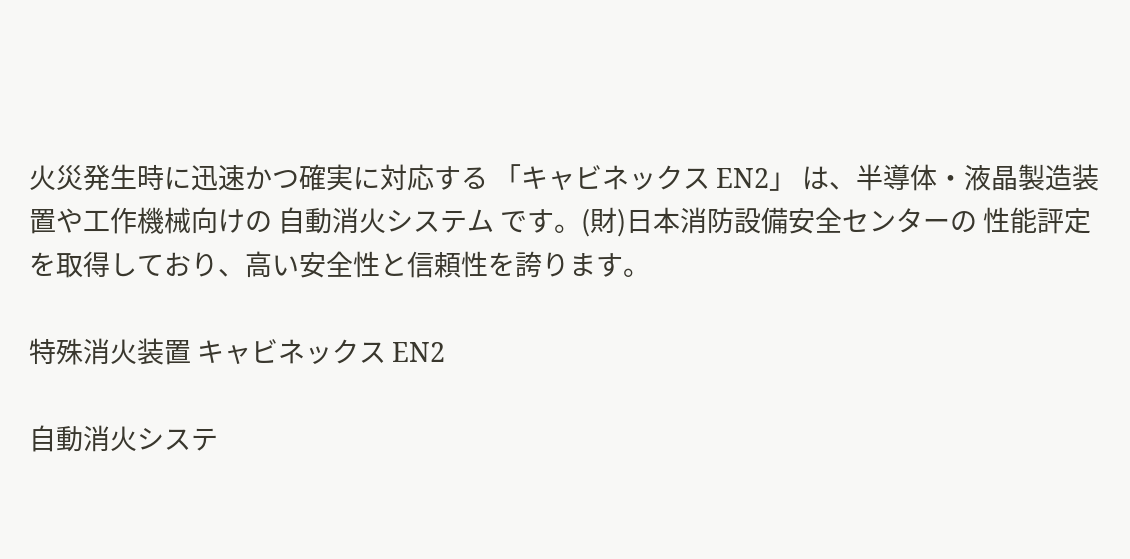火災発生時に迅速かつ確実に対応する 「キャビネックス EN2」 は、半導体・液晶製造装置や工作機械向けの 自動消火システム です。(財)日本消防設備安全センターの 性能評定 を取得しており、高い安全性と信頼性を誇ります。

特殊消火装置 キャビネックス EN2

自動消火システ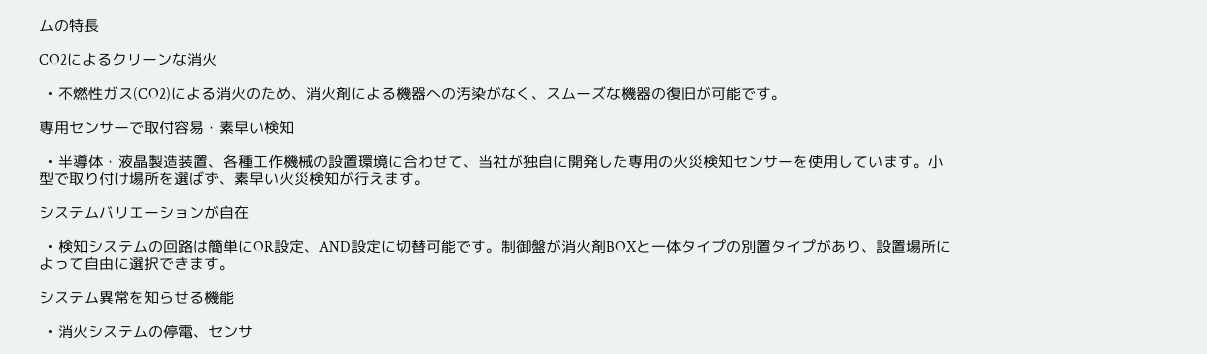ムの特長

CO2によるクリーンな消火

  • 不燃性ガス(CO2)による消火のため、消火剤による機器への汚染がなく、スムーズな機器の復旧が可能です。

専用センサーで取付容易・素早い検知

  • 半導体・液晶製造装置、各種工作機械の設置環境に合わせて、当社が独自に開発した専用の火災検知センサーを使用しています。小型で取り付け場所を選ばず、素早い火災検知が行えます。

システムバリエーションが自在

  • 検知システムの回路は簡単にOR設定、AND設定に切替可能です。制御盤が消火剤BOXと一体タイプの別置タイプがあり、設置場所によって自由に選択できます。

システム異常を知らせる機能

  • 消火システムの停電、センサ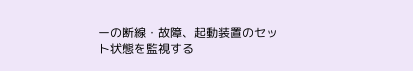ーの断線・故障、起動装置のセット状態を監視する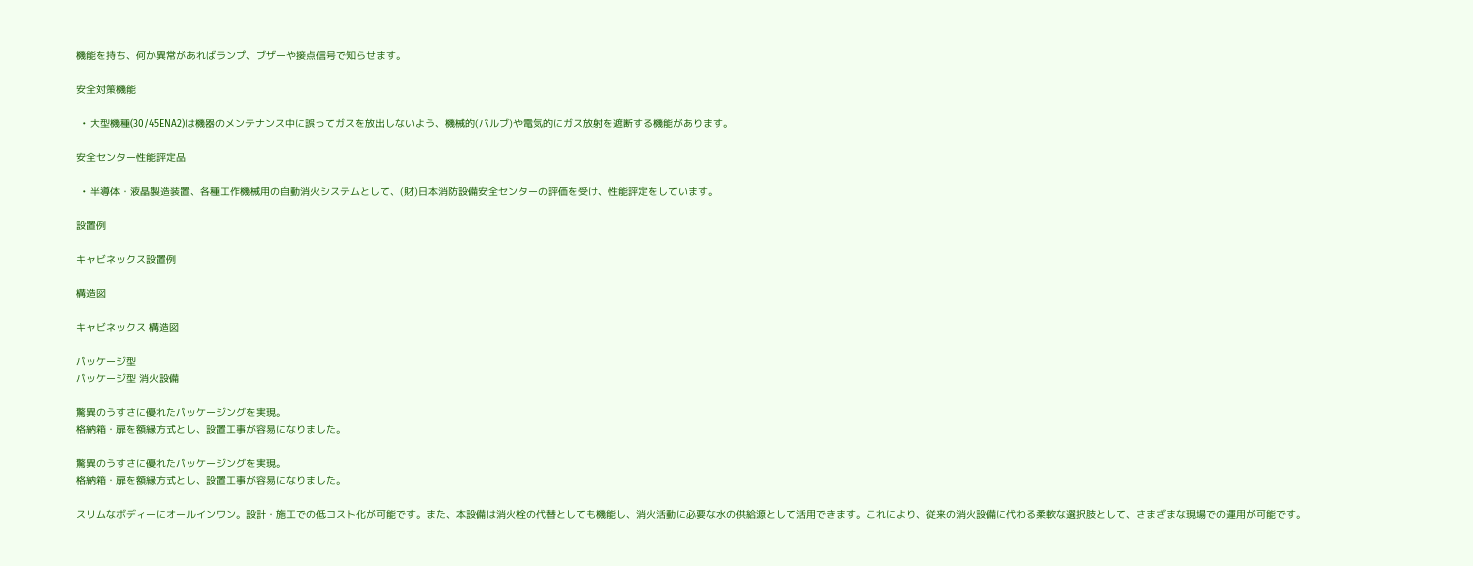機能を持ち、何か異常があればランプ、ブザーや接点信号で知らせます。

安全対策機能

  • 大型機種(30/45ENA2)は機器のメンテナンス中に誤ってガスを放出しないよう、機械的(バルブ)や電気的にガス放射を遮断する機能があります。

安全センター性能評定品

  • 半導体・液晶製造装置、各種工作機械用の自動消火システムとして、(財)日本消防設備安全センターの評価を受け、性能評定をしています。

設置例

キャビネックス設置例

構造図

キャビネックス 構造図

パッケージ型
パッケージ型 消火設備

驚異のうすさに優れたパッケージングを実現。
格納箱・扉を額縁方式とし、設置工事が容易になりました。

驚異のうすさに優れたパッケージングを実現。
格納箱・扉を額縁方式とし、設置工事が容易になりました。

スリムなボディーにオールインワン。設計・施工での低コスト化が可能です。また、本設備は消火栓の代替としても機能し、消火活動に必要な水の供給源として活用できます。これにより、従来の消火設備に代わる柔軟な選択肢として、さまざまな現場での運用が可能です。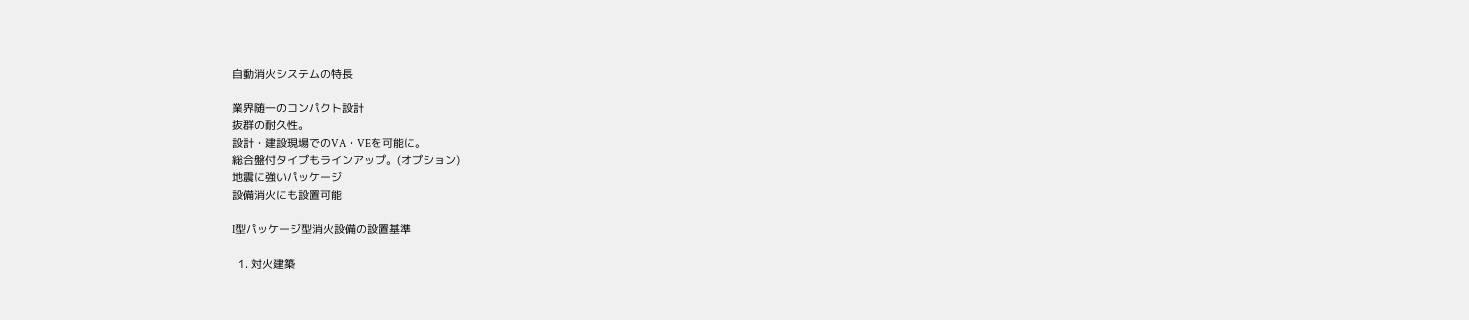自動消火システムの特長

業界随一のコンパクト設計
抜群の耐久性。
設計・建設現場でのVA・VEを可能に。
総合盤付タイプもラインアップ。(オプション)
地震に強いパッケージ
設備消火にも設置可能

I型パッケージ型消火設備の設置基準

  1. 対火建築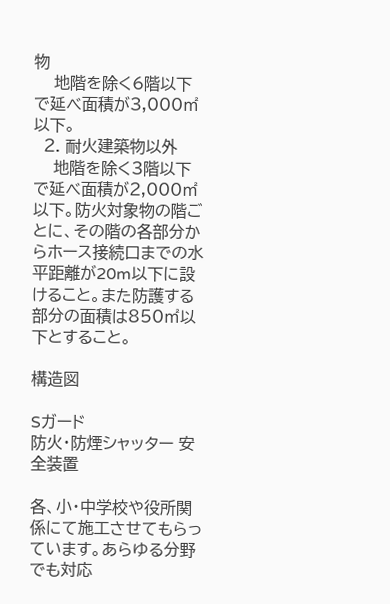物
    地階を除く6階以下で延べ面積が3,000㎡以下。
  2. 耐火建築物以外
    地階を除く3階以下で延べ面積が2,000㎡以下。防火対象物の階ごとに、その階の各部分からホース接続口までの水平距離が20m以下に設けること。また防護する部分の面積は850㎡以下とすること。

構造図

Sガード
防火・防煙シャッター 安全装置

各、小・中学校や役所関係にて施工させてもらっています。あらゆる分野でも対応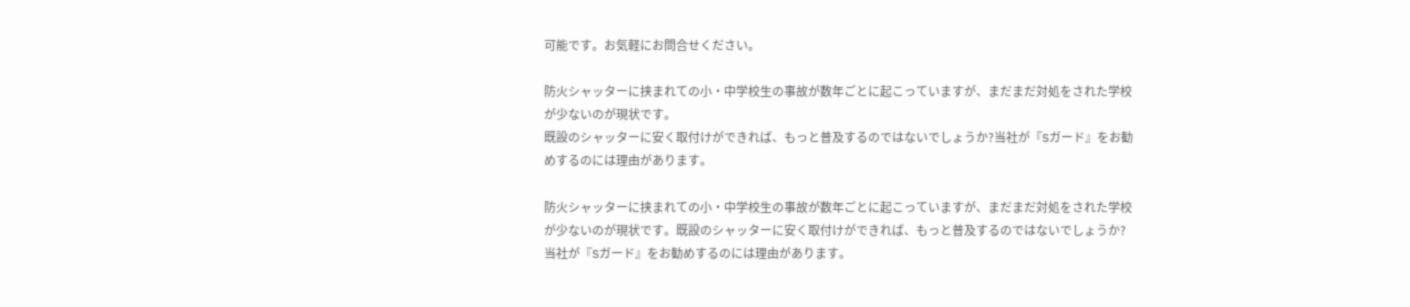可能です。お気軽にお問合せください。

防火シャッターに挟まれての小・中学校生の事故が数年ごとに起こっていますが、まだまだ対処をされた学校が少ないのが現状です。
既設のシャッターに安く取付けができれば、もっと普及するのではないでしょうか?当社が『Sガード』をお勧めするのには理由があります。

防火シャッターに挟まれての小・中学校生の事故が数年ごとに起こっていますが、まだまだ対処をされた学校が少ないのが現状です。既設のシャッターに安く取付けができれば、もっと普及するのではないでしょうか?
当社が『Sガード』をお勧めするのには理由があります。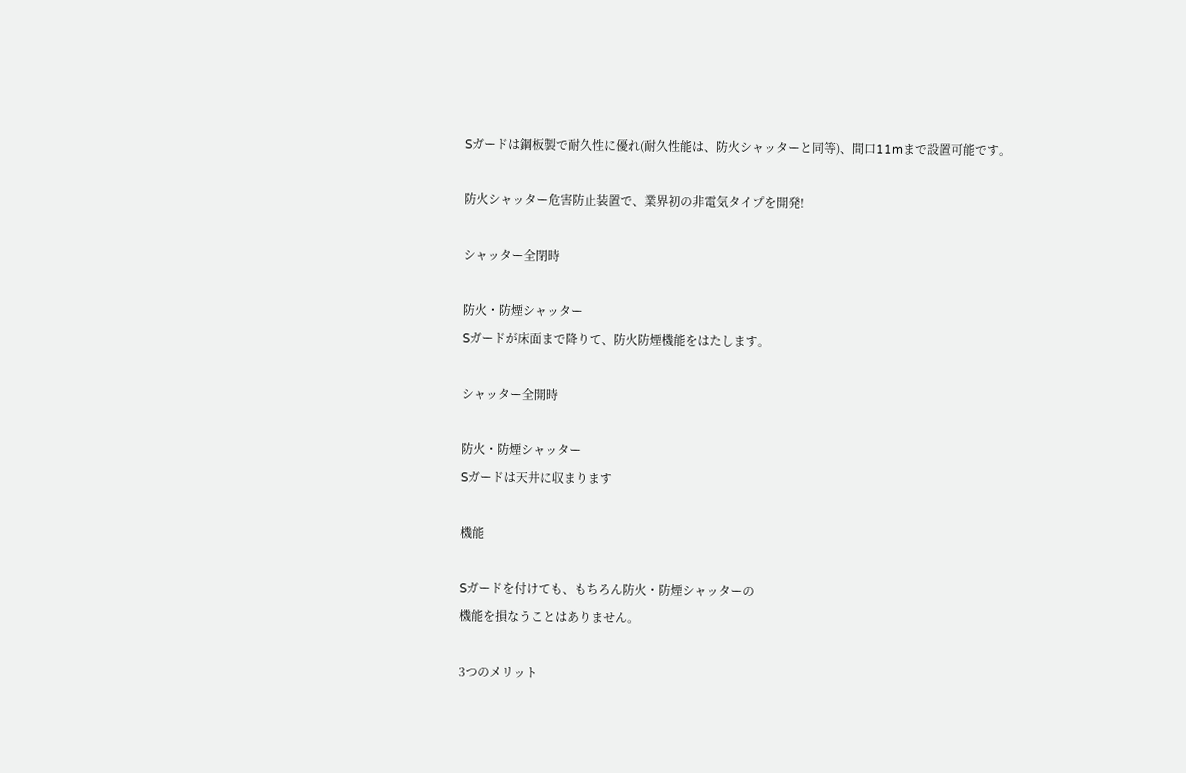Sガードは鋼板製で耐久性に優れ(耐久性能は、防火シャッターと同等)、間口11mまで設置可能です。

防火シャッター危害防止装置で、業界初の非電気タイプを開発!

シャッター全閉時

防火・防煙シャッター
Sガードが床面まで降りて、防火防煙機能をはたします。

シャッター全開時

防火・防煙シャッター
Sガードは天井に収まります

機能

Sガードを付けても、もちろん防火・防煙シャッターの
機能を損なうことはありません。

3つのメリット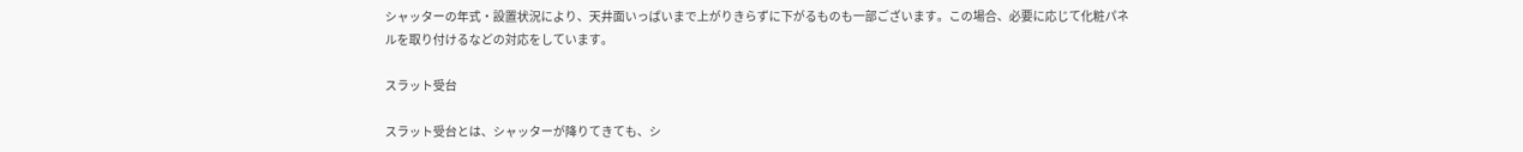シャッターの年式・設置状況により、天井面いっぱいまで上がりきらずに下がるものも一部ございます。この場合、必要に応じて化粧パネルを取り付けるなどの対応をしています。

スラット受台

スラット受台とは、シャッターが降りてきても、シ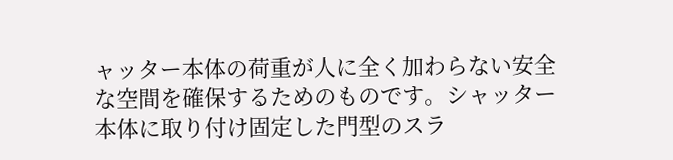ャッター本体の荷重が人に全く加わらない安全な空間を確保するためのものです。シャッター本体に取り付け固定した門型のスラ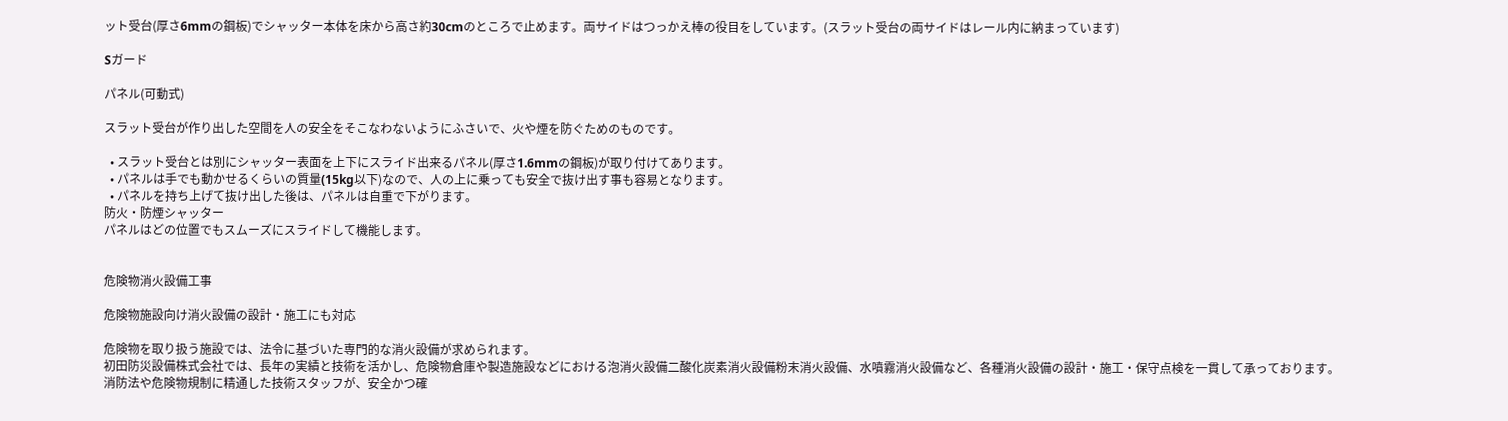ット受台(厚さ6mmの鋼板)でシャッター本体を床から高さ約30cmのところで止めます。両サイドはつっかえ棒の役目をしています。(スラット受台の両サイドはレール内に納まっています)

Sガード

パネル(可動式)

スラット受台が作り出した空間を人の安全をそこなわないようにふさいで、火や煙を防ぐためのものです。

  • スラット受台とは別にシャッター表面を上下にスライド出来るパネル(厚さ1.6mmの鋼板)が取り付けてあります。
  • パネルは手でも動かせるくらいの質量(15kg以下)なので、人の上に乗っても安全で抜け出す事も容易となります。
  • パネルを持ち上げて抜け出した後は、パネルは自重で下がります。
防火・防煙シャッター
パネルはどの位置でもスムーズにスライドして機能します。


危険物消火設備工事

危険物施設向け消火設備の設計・施工にも対応

危険物を取り扱う施設では、法令に基づいた専門的な消火設備が求められます。
初田防災設備株式会社では、長年の実績と技術を活かし、危険物倉庫や製造施設などにおける泡消火設備二酸化炭素消火設備粉末消火設備、水噴霧消火設備など、各種消火設備の設計・施工・保守点検を一貫して承っております。
消防法や危険物規制に精通した技術スタッフが、安全かつ確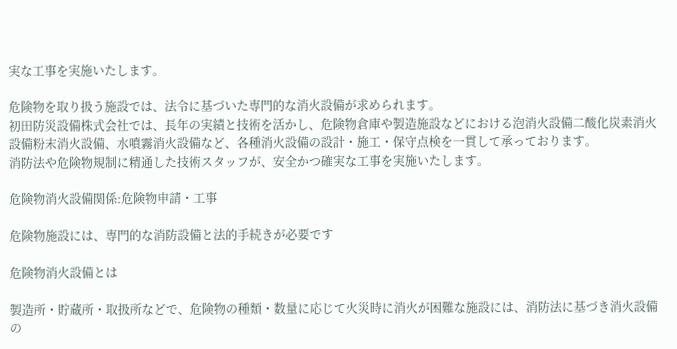実な工事を実施いたします。

危険物を取り扱う施設では、法令に基づいた専門的な消火設備が求められます。
初田防災設備株式会社では、長年の実績と技術を活かし、危険物倉庫や製造施設などにおける泡消火設備二酸化炭素消火設備粉末消火設備、水噴霧消火設備など、各種消火設備の設計・施工・保守点検を一貫して承っております。
消防法や危険物規制に精通した技術スタッフが、安全かつ確実な工事を実施いたします。

危険物消火設備関係:危険物申請・工事

危険物施設には、専門的な消防設備と法的手続きが必要です

危険物消火設備とは

製造所・貯蔵所・取扱所などで、危険物の種類・数量に応じて火災時に消火が困難な施設には、消防法に基づき消火設備の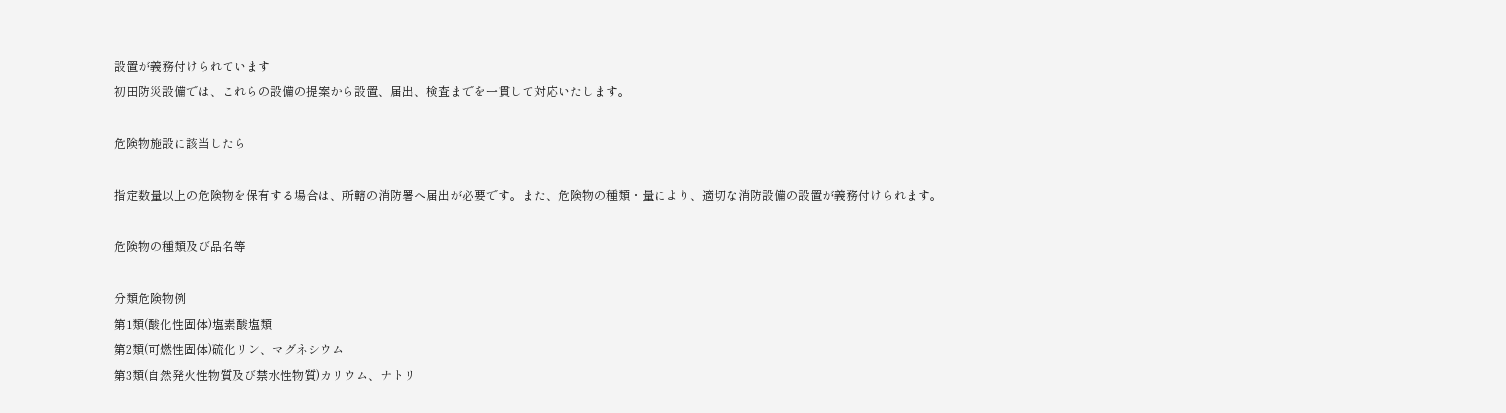設置が義務付けられています
初田防災設備では、これらの設備の提案から設置、届出、検査までを一貫して対応いたします。

危険物施設に該当したら

指定数量以上の危険物を保有する場合は、所轄の消防署へ届出が必要です。また、危険物の種類・量により、適切な消防設備の設置が義務付けられます。

危険物の種類及び品名等

分類危険物例
第1類(酸化性固体)塩素酸塩類
第2類(可燃性固体)硫化リン、マグネシウム
第3類(自然発火性物質及び禁水性物質)カリウム、ナトリ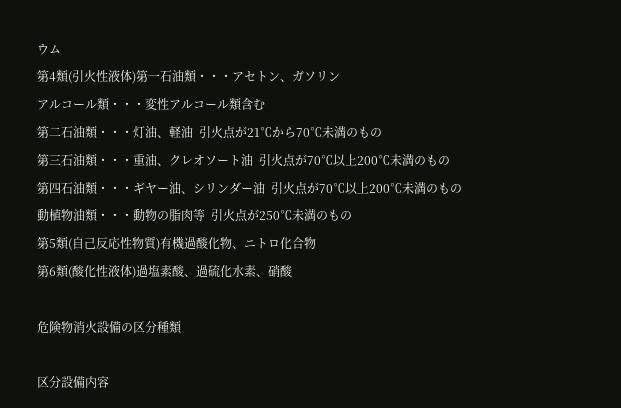ウム
第4類(引火性液体)第一石油類・・・アセトン、ガソリン
アルコール類・・・変性アルコール類含む
第二石油類・・・灯油、軽油  引火点が21℃から70℃未満のもの
第三石油類・・・重油、クレオソート油  引火点が70℃以上200℃未満のもの
第四石油類・・・ギヤー油、シリンダー油  引火点が70℃以上200℃未満のもの
動植物油類・・・動物の脂肉等  引火点が250℃未満のもの
第5類(自己反応性物質)有機過酸化物、ニトロ化合物
第6類(酸化性液体)過塩素酸、過硫化水素、硝酸

危険物消火設備の区分種類

区分設備内容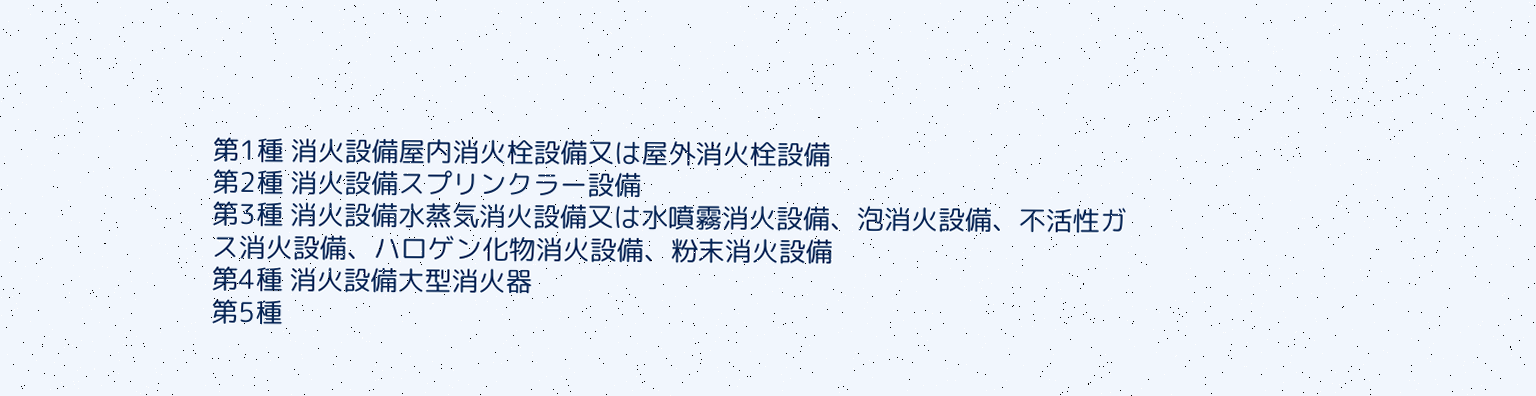第1種 消火設備屋内消火栓設備又は屋外消火栓設備
第2種 消火設備スプリンクラー設備
第3種 消火設備水蒸気消火設備又は水噴霧消火設備、泡消火設備、不活性ガス消火設備、ハロゲン化物消火設備、粉末消火設備
第4種 消火設備大型消火器
第5種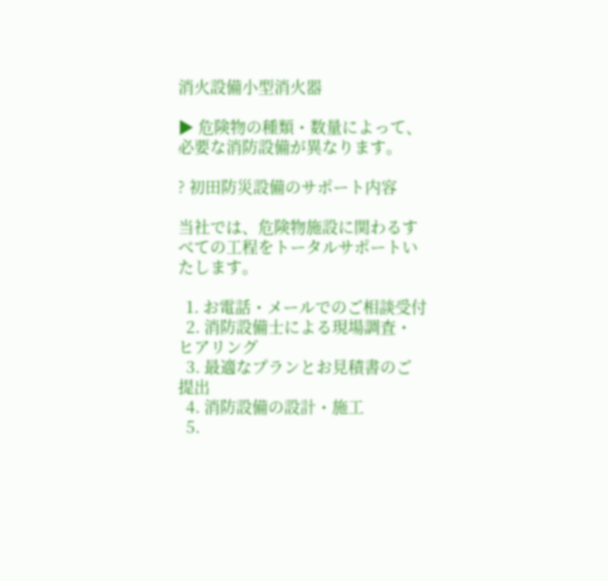消火設備小型消火器

▶ 危険物の種類・数量によって、必要な消防設備が異なります。

? 初田防災設備のサポート内容

当社では、危険物施設に関わるすべての工程をトータルサポートいたします。

  1. お電話・メールでのご相談受付
  2. 消防設備士による現場調査・ヒアリング
  3. 最適なプランとお見積書のご提出
  4. 消防設備の設計・施工
  5.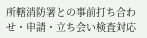所轄消防署との事前打ち合わせ・申請・立ち会い検査対応